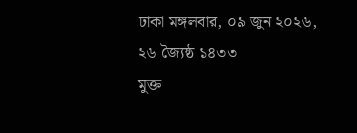ঢাকা মঙ্গলবার, ০৯ জুন ২০২৬, ২৬ জ্যৈষ্ঠ ১৪৩৩
মুক্ত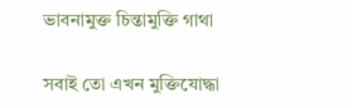ভাবনামুক্ত চিন্তামুক্তি গাথা

সবাই তো এখন মুক্তিযোদ্ধা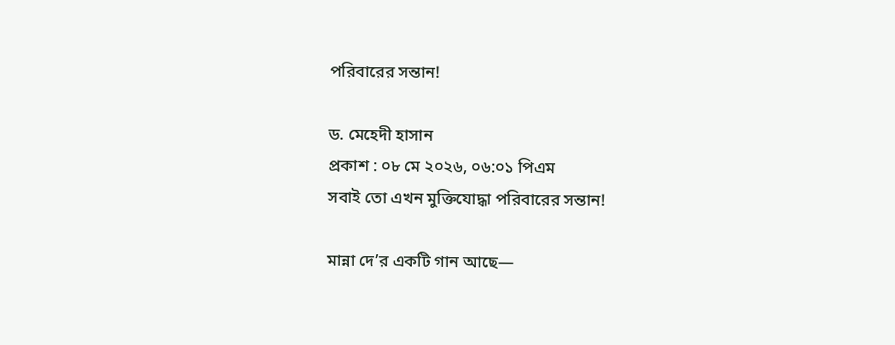পরিবারের সন্তান!

ড. মেহেদী হাসান
প্রকাশ : ০৮ মে ২০২৬, ০৬:০১ পিএম
সবাই তো এখন মুক্তিযোদ্ধা পরিবারের সন্তান!

মান্না দে’র একটি গান আছে—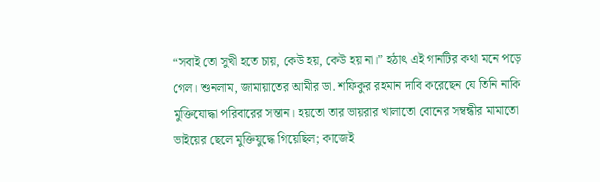“সবাই তো সুখী হতে চায়, কেউ হয়, কেউ হয় না।” হঠাৎ এই গানটির কথা মনে পড়ে গেল। শুনলাম, জামায়াতের আমীর ডা. শফিকুর রহমান দাবি করেছেন যে তিনি নাকি মুক্তিযোদ্ধা পরিবারের সন্তান। হয়তো তার ভায়রার খালাতো বোনের সম্বন্ধীর মামাতো ভাইয়ের ছেলে মুক্তিযুদ্ধে গিয়েছিল; কাজেই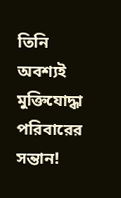তিনি অবশ্যই মুক্তিযোদ্ধা পরিবারের সন্তান!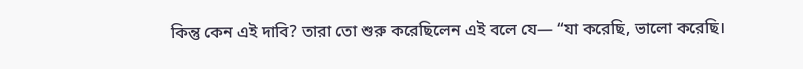কিন্তু কেন এই দাবি? তারা তো শুরু করেছিলেন এই বলে যে— “যা করেছি, ভালো করেছি।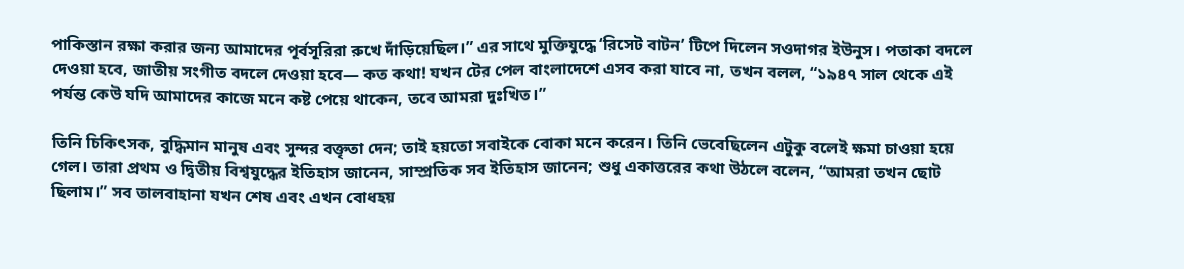পাকিস্তান রক্ষা করার জন্য আমাদের পূর্বসূরিরা রুখে দাঁড়িয়েছিল।” এর সাথে মুক্তিযুদ্ধে ‘রিসেট বাটন’ টিপে দিলেন সওদাগর ইউনুস। পতাকা বদলে দেওয়া হবে, জাতীয় সংগীত বদলে দেওয়া হবে— কত কথা! যখন টের পেল বাংলাদেশে এসব করা যাবে না, তখন বলল, “১৯৪৭ সাল থেকে এই পর্যন্ত কেউ যদি আমাদের কাজে মনে কষ্ট পেয়ে থাকেন, তবে আমরা দুঃখিত।”

তিনি চিকিৎসক, বুদ্ধিমান মানুষ এবং সুন্দর বক্তৃতা দেন; তাই হয়তো সবাইকে বোকা মনে করেন। তিনি ভেবেছিলেন এটুকু বলেই ক্ষমা চাওয়া হয়ে গেল। তারা প্রথম ও দ্বিতীয় বিশ্বযুদ্ধের ইতিহাস জানেন, সাম্প্রতিক সব ইতিহাস জানেন; শুধু একাত্তরের কথা উঠলে বলেন, “আমরা তখন ছোট ছিলাম।” সব তালবাহানা যখন শেষ এবং এখন বোধহয়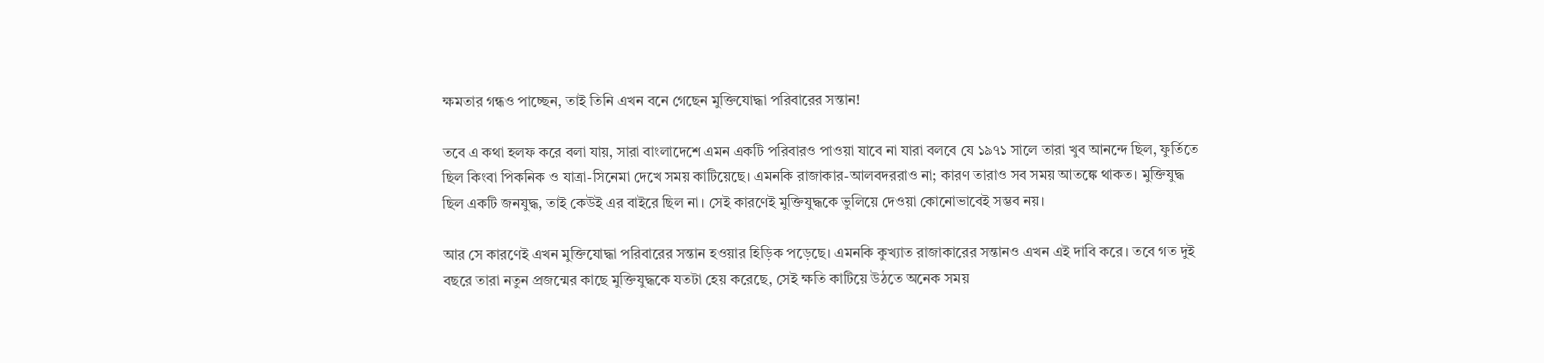ক্ষমতার গন্ধও পাচ্ছেন, তাই তিনি এখন বনে গেছেন মুক্তিযোদ্ধা পরিবারের সন্তান!

তবে এ কথা হলফ করে বলা যায়, সারা বাংলাদেশে এমন একটি পরিবারও পাওয়া যাবে না যারা বলবে যে ১৯৭১ সালে তারা খুব আনন্দে ছিল, ফুর্তিতে ছিল কিংবা পিকনিক ও যাত্রা-সিনেমা দেখে সময় কাটিয়েছে। এমনকি রাজাকার-আলবদররাও না; কারণ তারাও সব সময় আতঙ্কে থাকত। মুক্তিযুদ্ধ ছিল একটি জনযুদ্ধ, তাই কেউই এর বাইরে ছিল না। সেই কারণেই মুক্তিযুদ্ধকে ভুলিয়ে দেওয়া কোনোভাবেই সম্ভব নয়।

আর সে কারণেই এখন মুক্তিযোদ্ধা পরিবারের সন্তান হওয়ার হিড়িক পড়েছে। এমনকি কুখ্যাত রাজাকারের সন্তানও এখন এই দাবি করে। তবে গত দুই বছরে তারা নতুন প্রজন্মের কাছে মুক্তিযুদ্ধকে যতটা হেয় করেছে, সেই ক্ষতি কাটিয়ে উঠতে অনেক সময়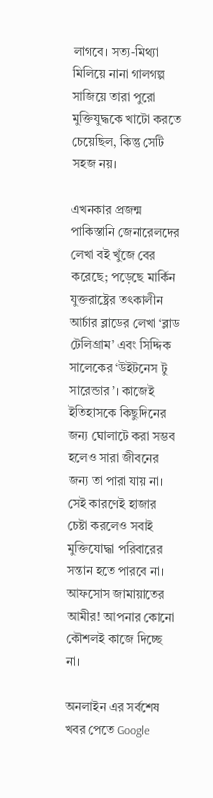লাগবে। সত্য-মিথ্যা মিলিয়ে নানা গালগল্প সাজিয়ে তারা পুরো মুক্তিযুদ্ধকে খাটো করতে চেয়েছিল, কিন্তু সেটি সহজ নয়।

এখনকার প্রজন্ম পাকিস্তানি জেনারেলদের লেখা বই খুঁজে বের করেছে; পড়েছে মার্কিন যুক্তরাষ্ট্রের তৎকালীন আর্চার ব্লাডের লেখা ‘ব্লাড টেলিগ্রাম’ এবং সিদ্দিক সালেকের ‘উইটনেস টু সারেন্ডার’। কাজেই ইতিহাসকে কিছুদিনের জন্য ঘোলাটে করা সম্ভব হলেও সারা জীবনের জন্য তা পারা যায় না। সেই কারণেই হাজার চেষ্টা করলেও সবাই মুক্তিযোদ্ধা পরিবারের সন্তান হতে পারবে না। আফসোস জামায়াতের আমীর! আপনার কোনো কৌশলই কাজে দিচ্ছে না।

অনলাইন এর সর্বশেষ খবর পেতে Google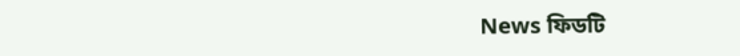News ফিডটি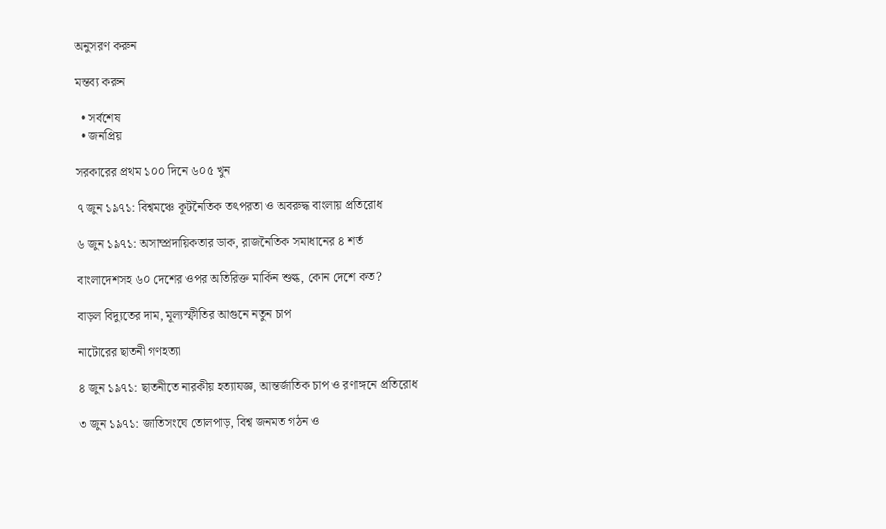অনুসরণ করুন

মন্তব্য করুন

  • সর্বশেষ
  • জনপ্রিয়

সরকারের প্রথম ১০০ দিনে ৬০৫ খুন

৭ জুন ১৯৭১: বিশ্বমঞ্চে কূটনৈতিক তৎপরতা ও অবরুদ্ধ বাংলায় প্রতিরোধ

৬ জুন ১৯৭১: অসাম্প্রদায়িকতার ডাক, রাজনৈতিক সমাধানের ৪ শর্ত

বাংলাদেশসহ ৬০ দেশের ওপর অতিরিক্ত মার্কিন শুল্ক, কোন দেশে কত?

বাড়ল বিদ্যুতের দাম, মূল্যস্ফীতির আগুনে নতুন চাপ

নাটোরের ছাতনী গণহত্যা

৪ জুন ১৯৭১: ছাতনীতে নারকীয় হত্যাযজ্ঞ, আন্তর্জাতিক চাপ ও রণাঙ্গনে প্রতিরোধ

৩ জুন ১৯৭১: জাতিসংঘে তোলপাড়, বিশ্ব জনমত গঠন ও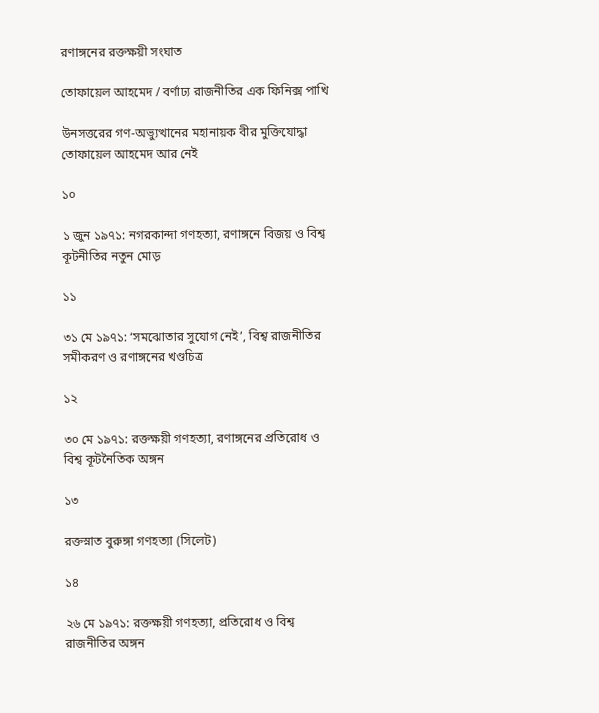রণাঙ্গনের রক্তক্ষয়ী সংঘাত

তোফায়েল আহমেদ / বর্ণাঢ্য রাজনীতির এক ফিনিক্স পাখি

উনসত্তরের গণ-অভ্যুত্থানের মহানায়ক বীর মুক্তিযোদ্ধা তোফায়েল আহমেদ আর নেই

১০

১ জুন ১৯৭১: নগরকান্দা গণহত্যা, রণাঙ্গনে বিজয় ও বিশ্ব কূটনীতির নতুন মোড়

১১

৩১ মে ১৯৭১: ‘সমঝোতার সুযোগ নেই’, বিশ্ব রাজনীতির সমীকরণ ও রণাঙ্গনের খণ্ডচিত্র

১২

৩০ মে ১৯৭১: রক্তক্ষয়ী গণহত্যা, রণাঙ্গনের প্রতিরোধ ও বিশ্ব কূটনৈতিক অঙ্গন

১৩

রক্তস্নাত বুরুঙ্গা গণহত্যা (সিলেট)

১৪

২৬ মে ১৯৭১: রক্তক্ষয়ী গণহত্যা, প্রতিরোধ ও বিশ্ব রাজনীতির অঙ্গন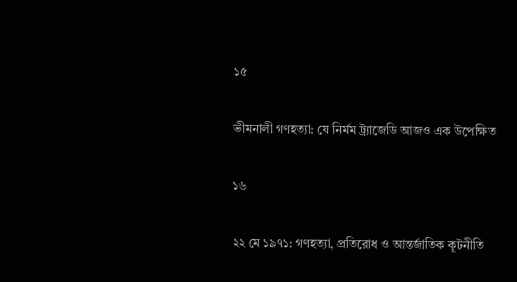১৫

ভীমনালী গণহত্যা: যে নির্মম ট্র্যাজেডি আজও এক উপেক্ষিত

১৬

২২ মে ১৯৭১: গণহত্যা, প্রতিরোধ ও আন্তর্জাতিক কূটনীতি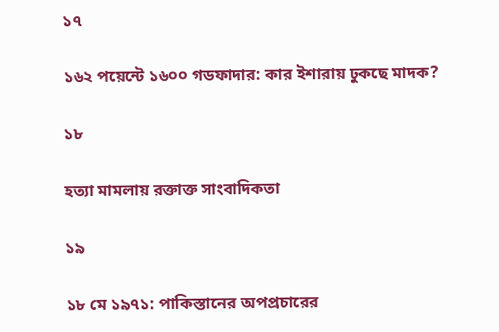১৭

১৬২ পয়েন্টে ১৬০০ গডফাদার: কার ইশারায় ঢুকছে মাদক?

১৮

হত্যা মামলায় রক্তাক্ত সাংবাদিকতা

১৯

১৮ মে ১৯৭১: পাকিস্তানের অপপ্রচারের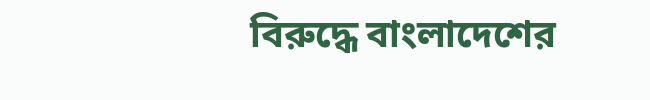বিরুদ্ধে বাংলাদেশের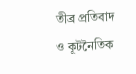তীব্র প্রতিবাদ ও কূটনৈতিক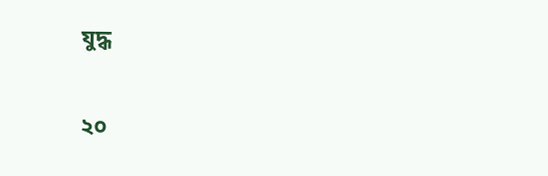যুদ্ধ

২০